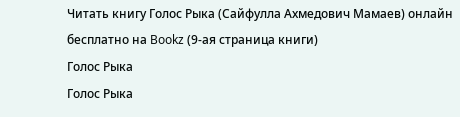Читать книгу Голос Рыка (Сайфулла Ахмедович Мамаев) онлайн бесплатно на Bookz (9-ая страница книги)
Голос Рыка
Голос Рыка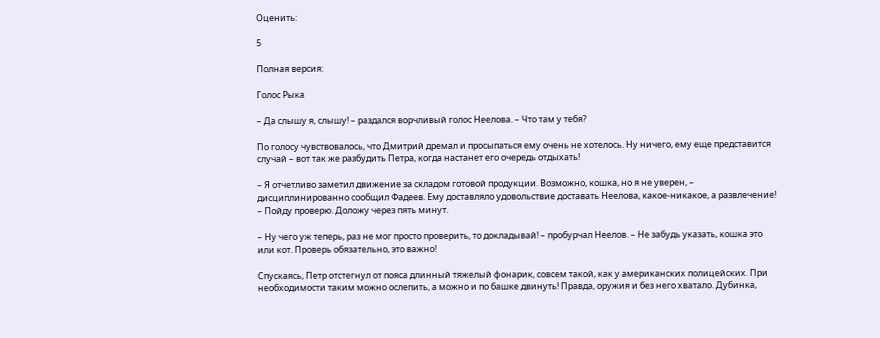Оценить:

5

Полная версия:

Голос Рыка

– Да слышу я, слышу! – раздался ворчливый голос Неелова. – Что там у тебя?

По голосу чувствовалось, что Дмитрий дремал и просыпаться ему очень не хотелось. Ну ничего, ему еще представится случай – вот так же разбудить Петра, когда настанет его очередь отдыхать!

– Я отчетливо заметил движение за складом готовой продукции. Возможно, кошка, но я не уверен, – дисциплинированно сообщил Фадеев. Ему доставляло удовольствие доставать Неелова, какое-никакое, а развлечение! – Пойду проверю. Доложу через пять минут.

– Ну чего уж теперь, раз не мог просто проверить, то докладывай! – пробурчал Неелов. – Не забудь указать, кошка это или кот. Проверь обязательно, это важно!

Спускаясь, Петр отстегнул от пояса длинный тяжелый фонарик, совсем такой, как у американских полицейских. При необходимости таким можно ослепить, а можно и по башке двинуть! Правда, оружия и без него хватало. Дубинка,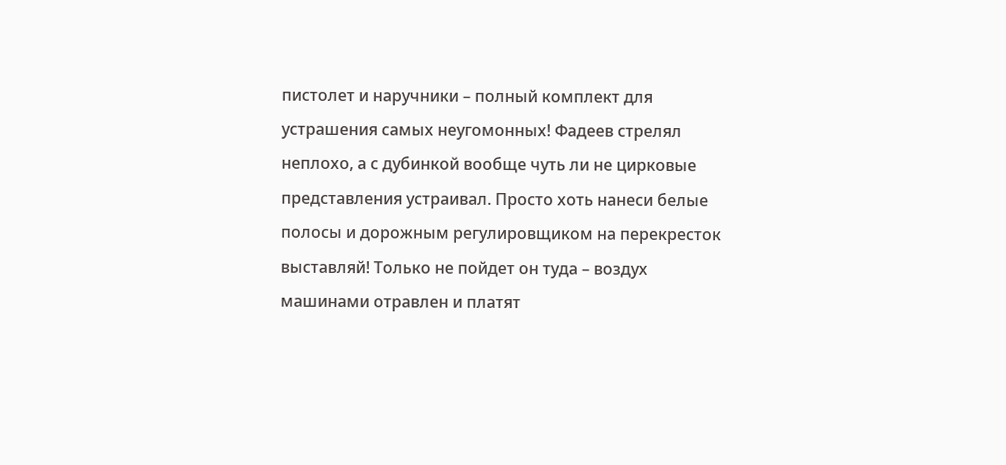пистолет и наручники – полный комплект для устрашения самых неугомонных! Фадеев стрелял неплохо, а с дубинкой вообще чуть ли не цирковые представления устраивал. Просто хоть нанеси белые полосы и дорожным регулировщиком на перекресток выставляй! Только не пойдет он туда – воздух машинами отравлен и платят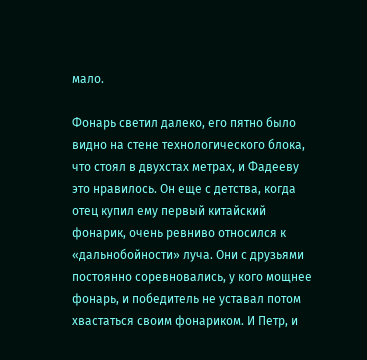мало.

Фонарь светил далеко, его пятно было видно на стене технологического блока, что стоял в двухстах метрах, и Фадееву это нравилось. Он еще с детства, когда отец купил ему первый китайский фонарик, очень ревниво относился к «дальнобойности» луча. Они с друзьями постоянно соревновались, у кого мощнее фонарь, и победитель не уставал потом хвастаться своим фонариком. И Петр, и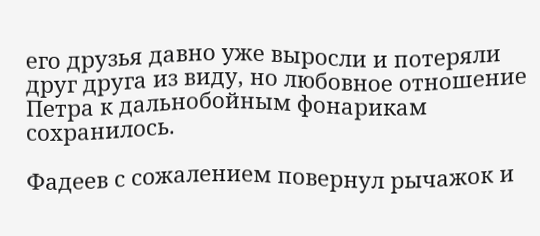его друзья давно уже выросли и потеряли друг друга из виду, но любовное отношение Петра к дальнобойным фонарикам сохранилось.

Фадеев с сожалением повернул рычажок и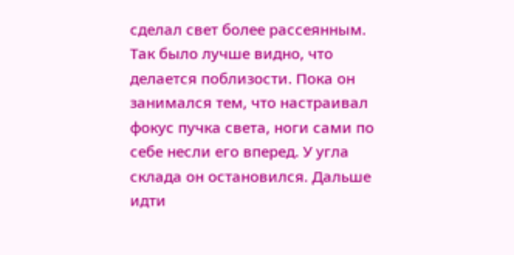сделал свет более рассеянным. Так было лучше видно, что делается поблизости. Пока он занимался тем, что настраивал фокус пучка света, ноги сами по себе несли его вперед. У угла склада он остановился. Дальше идти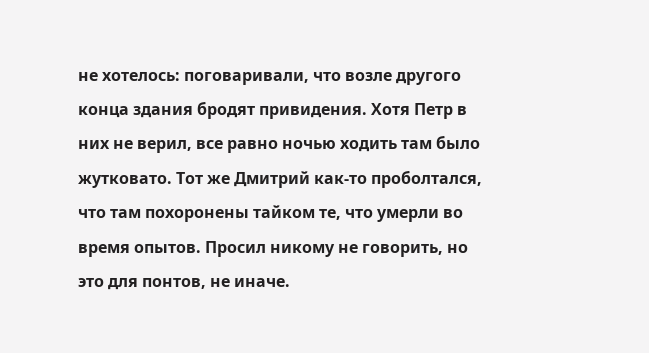не хотелось: поговаривали, что возле другого конца здания бродят привидения. Хотя Петр в них не верил, все равно ночью ходить там было жутковато. Тот же Дмитрий как-то проболтался, что там похоронены тайком те, что умерли во время опытов. Просил никому не говорить, но это для понтов, не иначе.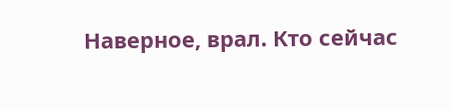Наверное, врал. Кто сейчас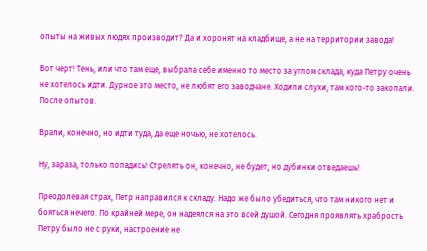опыты на живых людях производит? Да и хоронят на кладбище, а не на территории завода!

Вот черт! Тень, или что там еще, выбрала себе именно то место за углом склада, куда Петру очень не хотелось идти. Дурное это место, не любят его заводчане. Ходили слухи, там кого-то закопали. После опытов.

Врали, конечно, но идти туда, да еще ночью, не хотелось.

Ну, зараза, только попадись! Стрелять он, конечно, не будет, но дубинки отведаешь!

Преодолевая страх, Петр направился к складу. Надо же было убедиться, что там никого нет и бояться нечего. По крайней мере, он надеялся на это всей душой. Сегодня проявлять храбрость Петру было не с руки, настроение не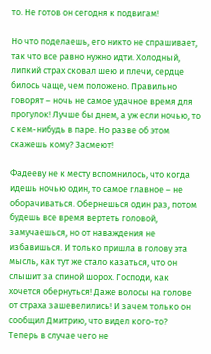то. Не готов он сегодня к подвигам!

Но что поделаешь, его никто не спрашивает, так что все равно нужно идти. Холодный, липкий страх сковал шею и плечи, сердце билось чаще, чем положено. Правильно говорят – ночь не самое удачное время для прогулок! Лучше бы днем, а уж если ночью, то с кем-нибудь в паре. Но разве об этом скажешь кому? Засмеют!

Фадееву не к месту вспомнилось, что когда идешь ночью один, то самое главное – не оборачиваться. Обернешься один раз, потом будешь все время вертеть головой, замучаешься, но от наваждения не избавишься. И только пришла в голову эта мысль, как тут же стало казаться, что он слышит за спиной шорох. Господи, как хочется обернуться! Даже волосы на голове от страха зашевелились! И зачем только он сообщил Дмитрию, что видел кого-то? Теперь в случае чего не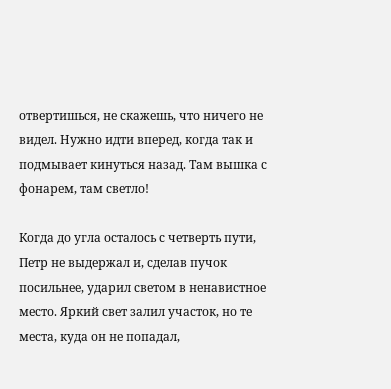отвертишься, не скажешь, что ничего не видел. Нужно идти вперед, когда так и подмывает кинуться назад. Там вышка с фонарем, там светло!

Когда до угла осталось с четверть пути, Петр не выдержал и, сделав пучок посильнее, ударил светом в ненавистное место. Яркий свет залил участок, но те места, куда он не попадал,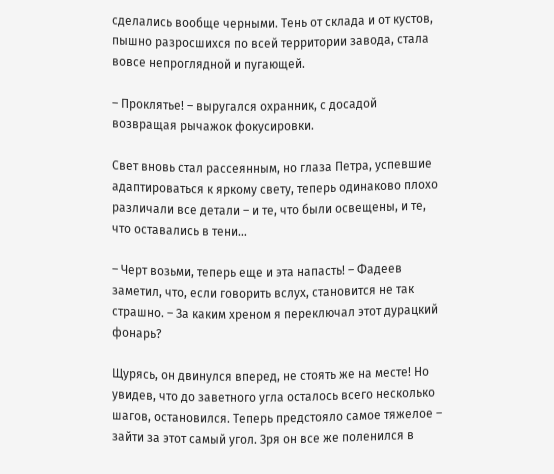сделались вообще черными. Тень от склада и от кустов, пышно разросшихся по всей территории завода, стала вовсе непроглядной и пугающей.

– Проклятье! – выругался охранник, с досадой возвращая рычажок фокусировки.

Свет вновь стал рассеянным, но глаза Петра, успевшие адаптироваться к яркому свету, теперь одинаково плохо различали все детали – и те, что были освещены, и те, что оставались в тени…

– Черт возьми, теперь еще и эта напасть! – Фадеев заметил, что, если говорить вслух, становится не так страшно. – За каким хреном я переключал этот дурацкий фонарь?

Щурясь, он двинулся вперед, не стоять же на месте! Но увидев, что до заветного угла осталось всего несколько шагов, остановился. Теперь предстояло самое тяжелое – зайти за этот самый угол. Зря он все же поленился в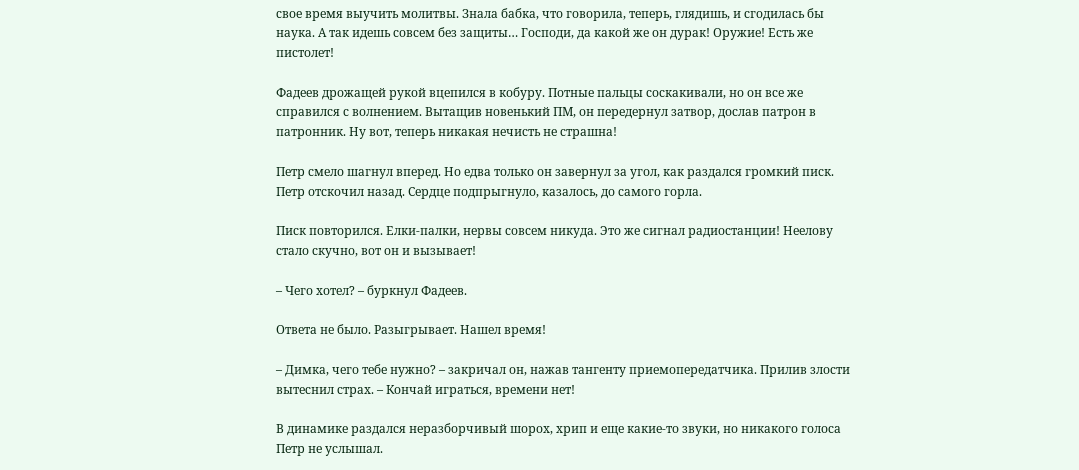свое время выучить молитвы. Знала бабка, что говорила, теперь, глядишь, и сгодилась бы наука. А так идешь совсем без защиты… Господи, да какой же он дурак! Оружие! Есть же пистолет!

Фадеев дрожащей рукой вцепился в кобуру. Потные пальцы соскакивали, но он все же справился с волнением. Вытащив новенький ПМ, он передернул затвор, дослав патрон в патронник. Ну вот, теперь никакая нечисть не страшна!

Петр смело шагнул вперед. Но едва только он завернул за угол, как раздался громкий писк. Петр отскочил назад. Сердце подпрыгнуло, казалось, до самого горла.

Писк повторился. Елки-палки, нервы совсем никуда. Это же сигнал радиостанции! Неелову стало скучно, вот он и вызывает!

– Чего хотел? – буркнул Фадеев.

Ответа не было. Разыгрывает. Нашел время!

– Димка, чего тебе нужно? – закричал он, нажав тангенту приемопередатчика. Прилив злости вытеснил страх. – Кончай играться, времени нет!

В динамике раздался неразборчивый шорох, хрип и еще какие-то звуки, но никакого голоса Петр не услышал.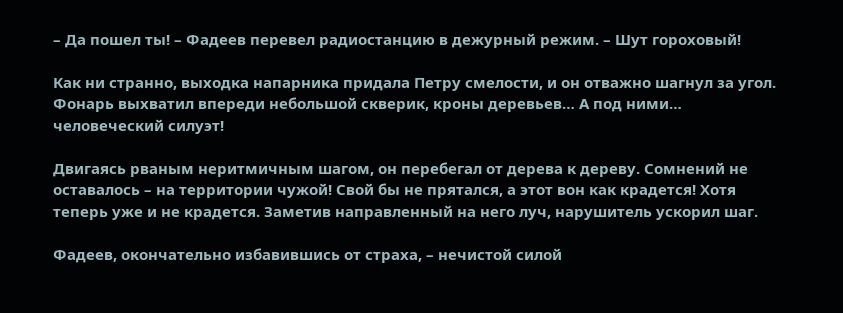– Да пошел ты! – Фадеев перевел радиостанцию в дежурный режим. – Шут гороховый!

Как ни странно, выходка напарника придала Петру смелости, и он отважно шагнул за угол. Фонарь выхватил впереди небольшой скверик, кроны деревьев… А под ними… человеческий силуэт!

Двигаясь рваным неритмичным шагом, он перебегал от дерева к дереву. Сомнений не оставалось – на территории чужой! Свой бы не прятался, а этот вон как крадется! Хотя теперь уже и не крадется. Заметив направленный на него луч, нарушитель ускорил шаг.

Фадеев, окончательно избавившись от страха, – нечистой силой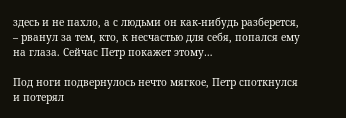здесь и не пахло, а с людьми он как-нибудь разберется, – рванул за тем, кто, к несчастью для себя, попался ему на глаза. Сейчас Петр покажет этому…

Под ноги подвернулось нечто мягкое, Петр споткнулся и потерял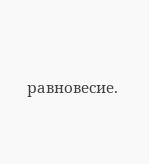равновесие.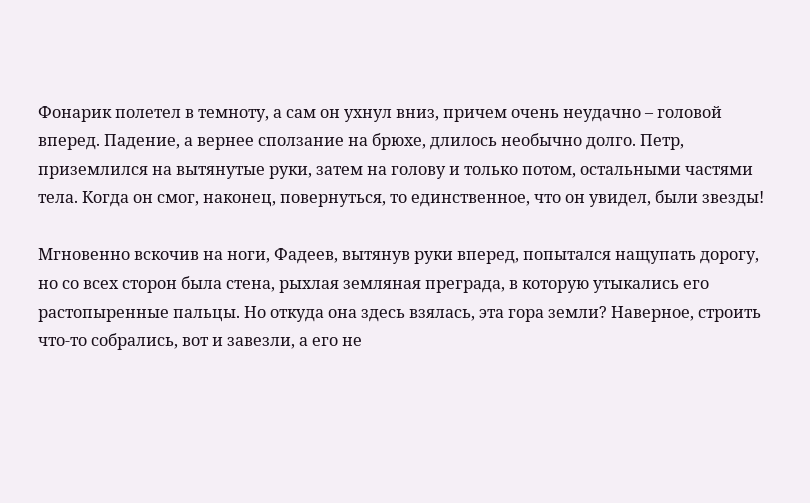Фонарик полетел в темноту, а сам он ухнул вниз, причем очень неудачно – головой вперед. Падение, а вернее сползание на брюхе, длилось необычно долго. Петр, приземлился на вытянутые руки, затем на голову и только потом, остальными частями тела. Когда он смог, наконец, повернуться, то единственное, что он увидел, были звезды!

Мгновенно вскочив на ноги, Фадеев, вытянув руки вперед, попытался нащупать дорогу, но со всех сторон была стена, рыхлая земляная преграда, в которую утыкались его растопыренные пальцы. Но откуда она здесь взялась, эта гора земли? Наверное, строить что-то собрались, вот и завезли, а его не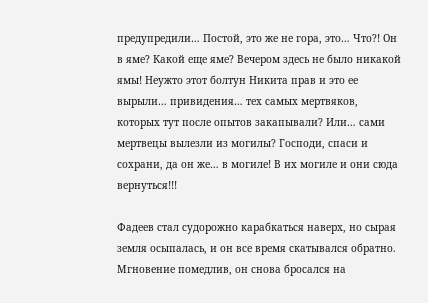предупредили… Постой, это же не гора, это… Что?! Он в яме? Какой еще яме? Вечером здесь не было никакой ямы! Неужто этот болтун Никита прав и это ее вырыли… привидения… тех самых мертвяков, которых тут после опытов закапывали? Или… сами мертвецы вылезли из могилы? Господи, спаси и сохрани, да он же… в могиле! В их могиле и они сюда вернуться!!!

Фадеев стал судорожно карабкаться наверх, но сырая земля осыпалась, и он все время скатывался обратно. Мгновение помедлив, он снова бросался на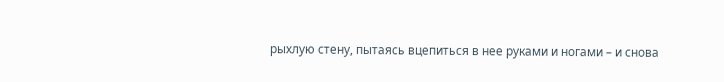рыхлую стену, пытаясь вцепиться в нее руками и ногами – и снова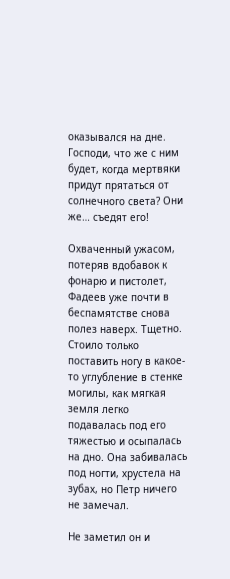оказывался на дне. Господи, что же с ним будет, когда мертвяки придут прятаться от солнечного света? Они же… съедят его!

Охваченный ужасом, потеряв вдобавок к фонарю и пистолет, Фадеев уже почти в беспамятстве снова полез наверх. Тщетно. Стоило только поставить ногу в какое-то углубление в стенке могилы, как мягкая земля легко подавалась под его тяжестью и осыпалась на дно. Она забивалась под ногти, хрустела на зубах, но Петр ничего не замечал.

Не заметил он и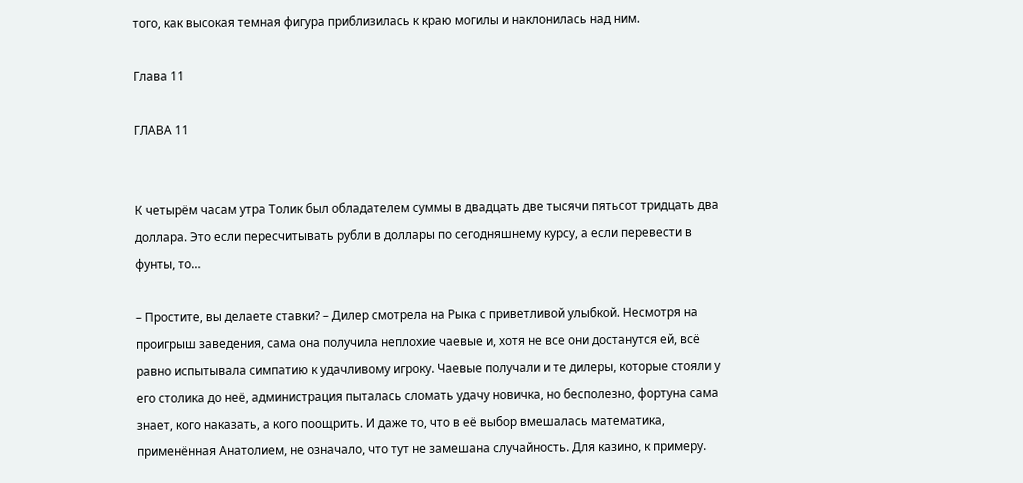того, как высокая темная фигура приблизилась к краю могилы и наклонилась над ним.

Глава 11

ГЛАВА 11


К четырём часам утра Толик был обладателем суммы в двадцать две тысячи пятьсот тридцать два доллара. Это если пересчитывать рубли в доллары по сегодняшнему курсу, а если перевести в фунты, то…

– Простите, вы делаете ставки? – Дилер смотрела на Рыка с приветливой улыбкой. Несмотря на проигрыш заведения, сама она получила неплохие чаевые и, хотя не все они достанутся ей, всё равно испытывала симпатию к удачливому игроку. Чаевые получали и те дилеры, которые стояли у его столика до неё, администрация пыталась сломать удачу новичка, но бесполезно, фортуна сама знает, кого наказать, а кого поощрить. И даже то, что в её выбор вмешалась математика, применённая Анатолием, не означало, что тут не замешана случайность. Для казино, к примеру.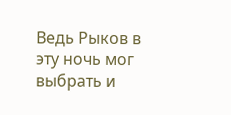Ведь Рыков в эту ночь мог выбрать и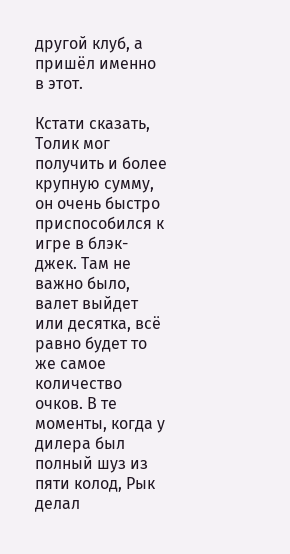другой клуб, а пришёл именно в этот.

Кстати сказать, Толик мог получить и более крупную сумму, он очень быстро приспособился к игре в блэк-джек. Там не важно было, валет выйдет или десятка, всё равно будет то же самое количество очков. В те моменты, когда у дилера был полный шуз из пяти колод, Рык делал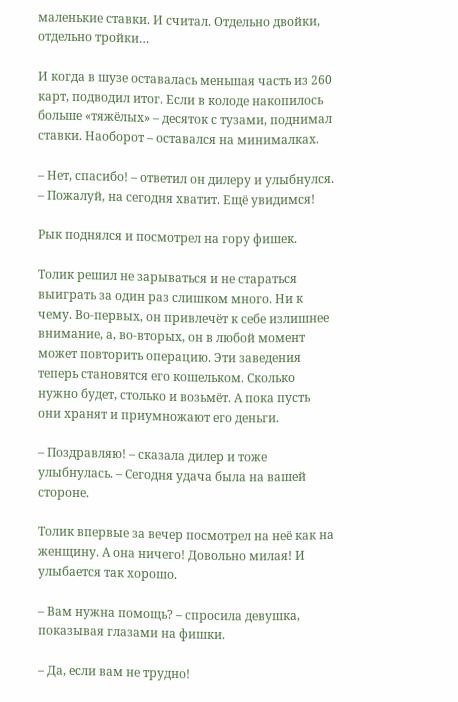маленькие ставки. И считал. Отдельно двойки, отдельно тройки…

И когда в шузе оставалась меньшая часть из 260 карт, подводил итог. Если в колоде накопилось больше «тяжёлых» – десяток с тузами, поднимал ставки. Наоборот – оставался на минималках.

– Нет, спасибо! – ответил он дилеру и улыбнулся. – Пожалуй, на сегодня хватит. Ещё увидимся!

Рык поднялся и посмотрел на гору фишек.

Толик решил не зарываться и не стараться выиграть за один раз слишком много. Ни к чему. Во-первых, он привлечёт к себе излишнее внимание, а, во-вторых, он в любой момент может повторить операцию. Эти заведения теперь становятся его кошельком. Сколько нужно будет, столько и возьмёт. А пока пусть они хранят и приумножают его деньги.

– Поздравляю! – сказала дилер и тоже улыбнулась. – Сегодня удача была на вашей стороне.

Толик впервые за вечер посмотрел на неё как на женщину. А она ничего! Довольно милая! И улыбается так хорошо.

– Вам нужна помощь? – спросила девушка, показывая глазами на фишки.

– Да, если вам не трудно!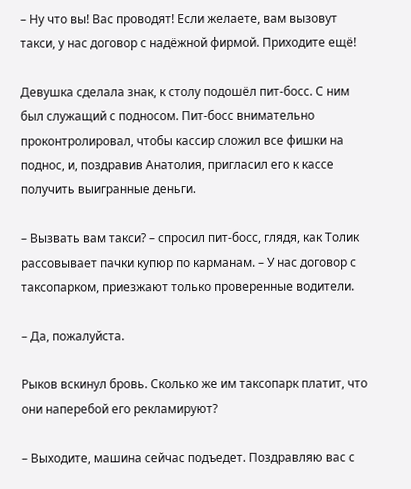– Ну что вы! Вас проводят! Если желаете, вам вызовут такси, у нас договор с надёжной фирмой. Приходите ещё!

Девушка сделала знак, к столу подошёл пит-босс. С ним был служащий с подносом. Пит-босс внимательно проконтролировал, чтобы кассир сложил все фишки на поднос, и, поздравив Анатолия, пригласил его к кассе получить выигранные деньги.

– Вызвать вам такси? – спросил пит-босс, глядя, как Толик рассовывает пачки купюр по карманам. – У нас договор с таксопарком, приезжают только проверенные водители.

– Да, пожалуйста.

Рыков вскинул бровь. Сколько же им таксопарк платит, что они наперебой его рекламируют?

– Выходите, машина сейчас подъедет. Поздравляю вас с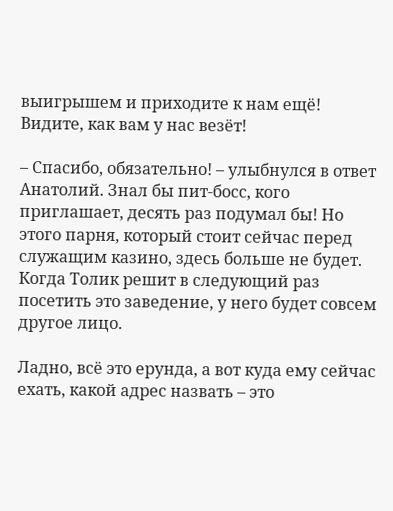выигрышем и приходите к нам ещё! Видите, как вам у нас везёт!

– Спасибо, обязательно! – улыбнулся в ответ Анатолий. Знал бы пит-босс, кого приглашает, десять раз подумал бы! Но этого парня, который стоит сейчас перед служащим казино, здесь больше не будет. Когда Толик решит в следующий раз посетить это заведение, у него будет совсем другое лицо.

Ладно, всё это ерунда, а вот куда ему сейчас ехать, какой адрес назвать – это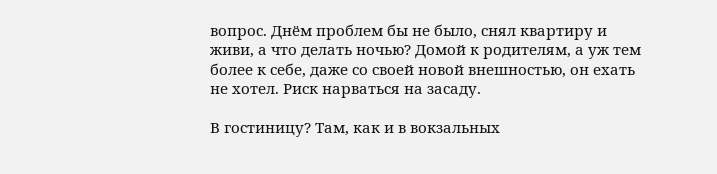вопрос. Днём проблем бы не было, снял квартиру и живи, а что делать ночью? Домой к родителям, а уж тем более к себе, даже со своей новой внешностью, он ехать не хотел. Риск нарваться на засаду.

В гостиницу? Там, как и в вокзальных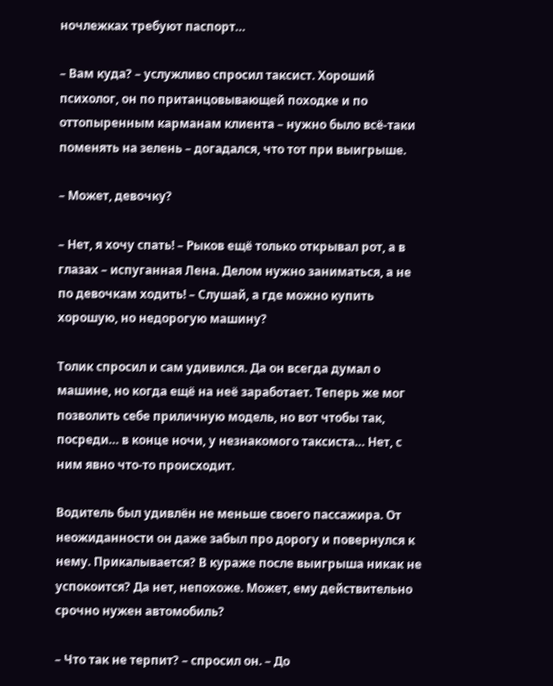ночлежках требуют паспорт…

– Вам куда? – услужливо спросил таксист. Хороший психолог, он по пританцовывающей походке и по оттопыренным карманам клиента – нужно было всё-таки поменять на зелень – догадался, что тот при выигрыше.

– Может, девочку?

– Нет, я хочу спать! – Рыков ещё только открывал рот, а в глазах – испуганная Лена. Делом нужно заниматься, а не по девочкам ходить! – Слушай, а где можно купить хорошую, но недорогую машину?

Толик спросил и сам удивился. Да он всегда думал о машине, но когда ещё на неё заработает. Теперь же мог позволить себе приличную модель, но вот чтобы так, посреди… в конце ночи, у незнакомого таксиста… Нет, с ним явно что-то происходит.

Водитель был удивлён не меньше своего пассажира. От неожиданности он даже забыл про дорогу и повернулся к нему. Прикалывается? В кураже после выигрыша никак не успокоится? Да нет, непохоже. Может, ему действительно срочно нужен автомобиль?

– Что так не терпит? – спросил он. – До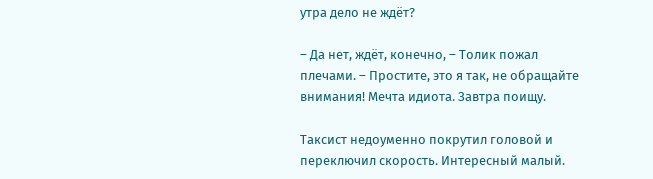утра дело не ждёт?

– Да нет, ждёт, конечно, – Толик пожал плечами. – Простите, это я так, не обращайте внимания! Мечта идиота. Завтра поищу.

Таксист недоуменно покрутил головой и переключил скорость. Интересный малый.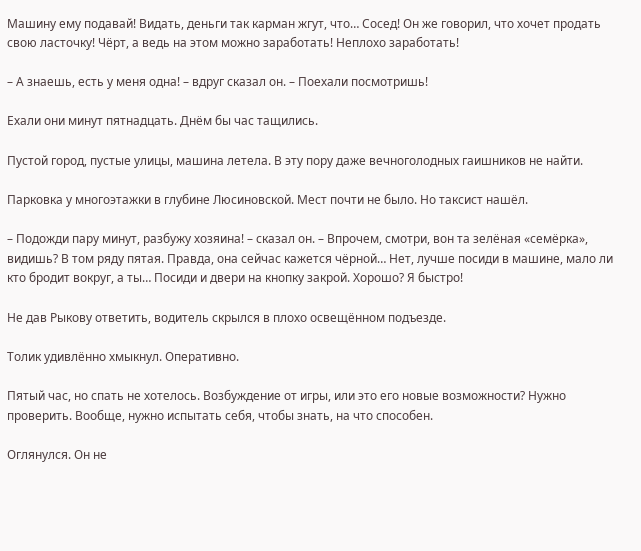Машину ему подавай! Видать, деньги так карман жгут, что… Сосед! Он же говорил, что хочет продать свою ласточку! Чёрт, а ведь на этом можно заработать! Неплохо заработать!

– А знаешь, есть у меня одна! – вдруг сказал он. – Поехали посмотришь!

Ехали они минут пятнадцать. Днём бы час тащились.

Пустой город, пустые улицы, машина летела. В эту пору даже вечноголодных гаишников не найти.

Парковка у многоэтажки в глубине Люсиновской. Мест почти не было. Но таксист нашёл.

– Подожди пару минут, разбужу хозяина! – сказал он. – Впрочем, смотри, вон та зелёная «семёрка», видишь? В том ряду пятая. Правда, она сейчас кажется чёрной… Нет, лучше посиди в машине, мало ли кто бродит вокруг, а ты… Посиди и двери на кнопку закрой. Хорошо? Я быстро!

Не дав Рыкову ответить, водитель скрылся в плохо освещённом подъезде.

Толик удивлённо хмыкнул. Оперативно.

Пятый час, но спать не хотелось. Возбуждение от игры, или это его новые возможности? Нужно проверить. Вообще, нужно испытать себя, чтобы знать, на что способен.

Оглянулся. Он не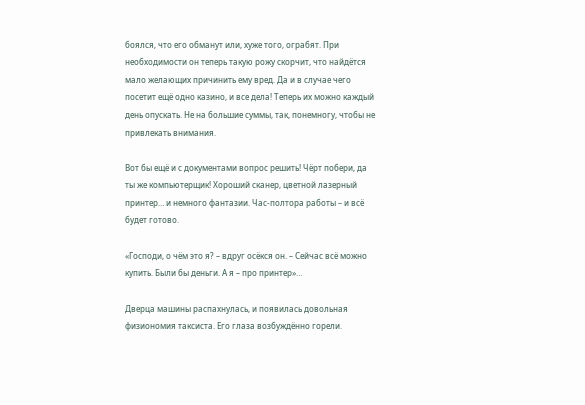боялся, что его обманут или, хуже того, ограбят. При необходимости он теперь такую рожу скорчит, что найдётся мало желающих причинить ему вред. Да и в случае чего посетит ещё одно казино, и все дела! Теперь их можно каждый день опускать. Не на большие суммы, так, понемногу, чтобы не привлекать внимания.

Вот бы ещё и с документами вопрос решить! Чёрт побери, да ты же компьютерщик! Хороший сканер, цветной лазерный принтер… и немного фантазии. Час-полтора работы – и всё будет готово.

«Господи, о чём это я? – вдруг осёкся он. – Сейчас всё можно купить. Были бы деньги. А я – про принтер»…

Дверца машины распахнулась, и появилась довольная физиономия таксиста. Его глаза возбуждённо горели.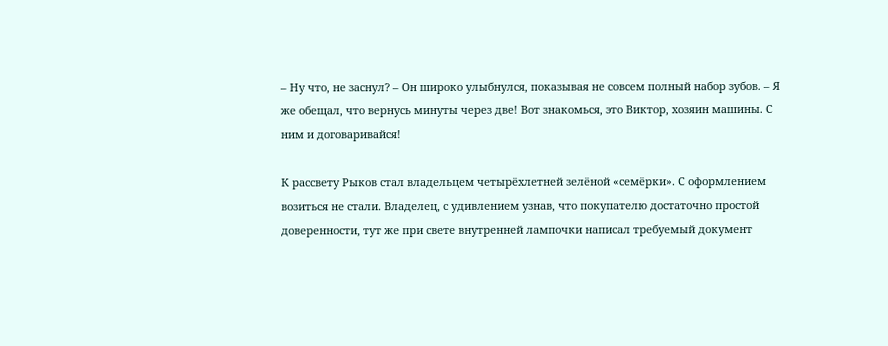– Ну что, не заснул? – Он широко улыбнулся, показывая не совсем полный набор зубов. – Я же обещал, что вернусь минуты через две! Вот знакомься, это Виктор, хозяин машины. С ним и договаривайся!

К рассвету Рыков стал владельцем четырёхлетней зелёной «семёрки». С оформлением возиться не стали. Владелец, с удивлением узнав, что покупателю достаточно простой доверенности, тут же при свете внутренней лампочки написал требуемый документ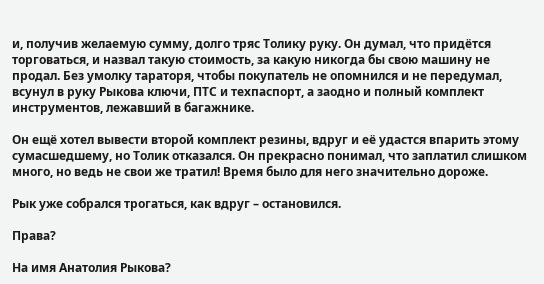и, получив желаемую сумму, долго тряс Толику руку. Он думал, что придётся торговаться, и назвал такую стоимость, за какую никогда бы свою машину не продал. Без умолку тараторя, чтобы покупатель не опомнился и не передумал, всунул в руку Рыкова ключи, ПТС и техпаспорт, а заодно и полный комплект инструментов, лежавший в багажнике.

Он ещё хотел вывести второй комплект резины, вдруг и её удастся впарить этому сумасшедшему, но Толик отказался. Он прекрасно понимал, что заплатил слишком много, но ведь не свои же тратил! Время было для него значительно дороже.

Рык уже собрался трогаться, как вдруг – остановился.

Права?

На имя Анатолия Рыкова?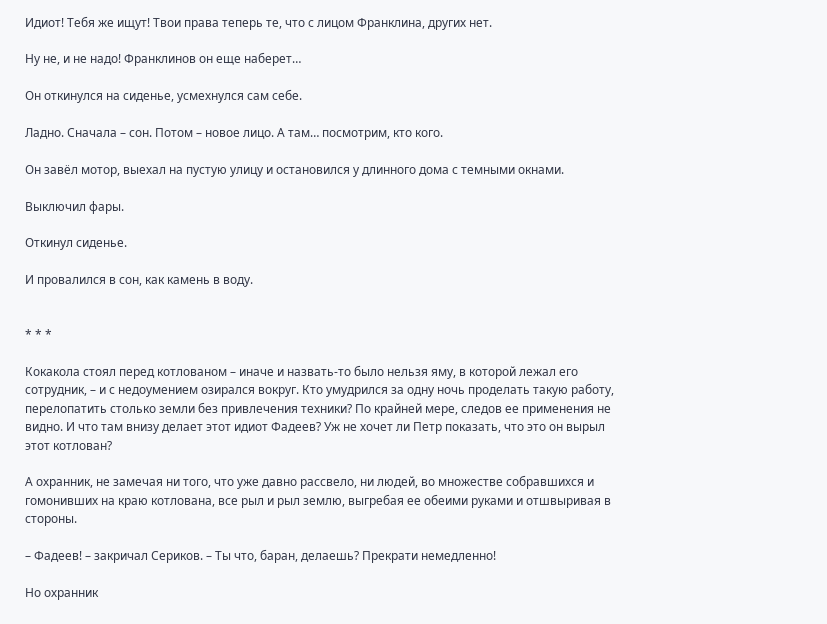Идиот! Тебя же ищут! Твои права теперь те, что с лицом Франклина, других нет.

Ну не, и не надо! Франклинов он еще наберет…

Он откинулся на сиденье, усмехнулся сам себе.

Ладно. Сначала – сон. Потом – новое лицо. А там… посмотрим, кто кого.

Он завёл мотор, выехал на пустую улицу и остановился у длинного дома с темными окнами.

Выключил фары.

Откинул сиденье.

И провалился в сон, как камень в воду.


* * *

Кокакола стоял перед котлованом – иначе и назвать‑то было нельзя яму, в которой лежал его сотрудник, – и с недоумением озирался вокруг. Кто умудрился за одну ночь проделать такую работу, перелопатить столько земли без привлечения техники? По крайней мере, следов ее применения не видно. И что там внизу делает этот идиот Фадеев? Уж не хочет ли Петр показать, что это он вырыл этот котлован?

А охранник, не замечая ни того, что уже давно рассвело, ни людей, во множестве собравшихся и гомонивших на краю котлована, все рыл и рыл землю, выгребая ее обеими руками и отшвыривая в стороны.

– Фадеев! – закричал Сериков. – Ты что, баран, делаешь? Прекрати немедленно!

Но охранник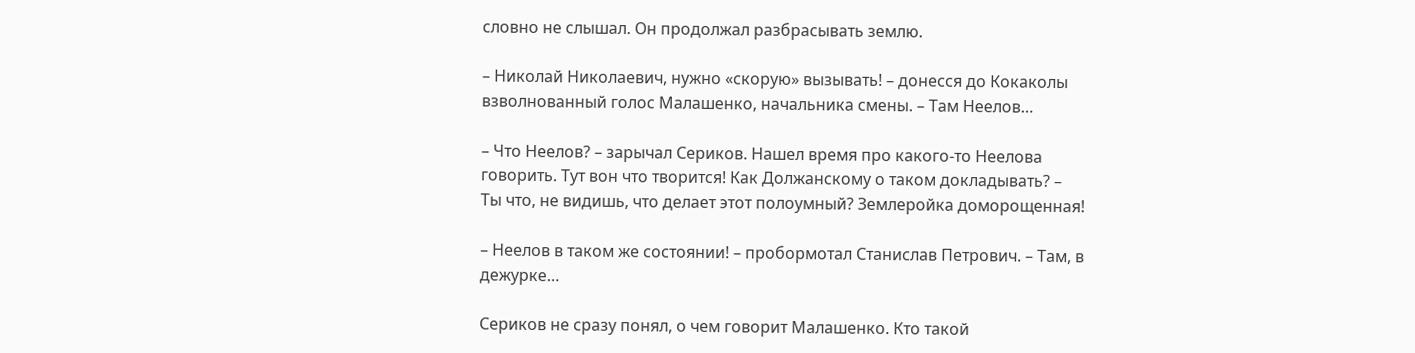словно не слышал. Он продолжал разбрасывать землю.

– Николай Николаевич, нужно «скорую» вызывать! – донесся до Кокаколы взволнованный голос Малашенко, начальника смены. – Там Неелов…

– Что Неелов? – зарычал Сериков. Нашел время про какого‑то Неелова говорить. Тут вон что творится! Как Должанскому о таком докладывать? – Ты что, не видишь, что делает этот полоумный? Землеройка доморощенная!

– Неелов в таком же состоянии! – пробормотал Станислав Петрович. – Там, в дежурке…

Сериков не сразу понял, о чем говорит Малашенко. Кто такой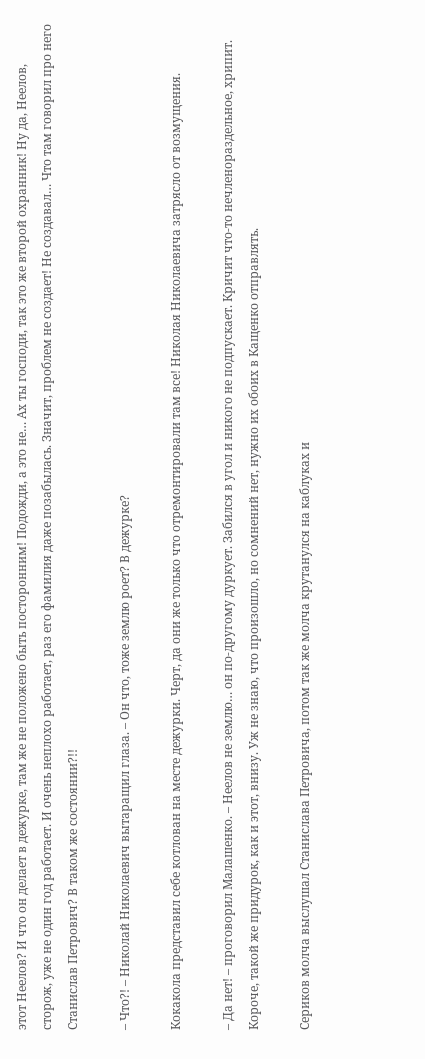этот Неелов? И что он делает в дежурке, там же не положено быть посторонним! Подожди, а это не… Ах ты господи, так это же второй охранник! Ну да, Неелов, сторож, уже не один год работает. И очень неплохо работает, раз его фамилия даже позабылась. Значит, проблем не создает! Не создавал… Что там говорил про него Станислав Петрович? В таком же состоянии?!!

– Что?! – Николай Николаевич вытаращил глаза. – Он что, тоже землю роет? В дежурке?

Кокакола представил себе котлован на месте дежурки. Черт, да они же только что отремонтировали там все! Николая Николаевича затрясло от возмущения.

– Да нет! – проговорил Малашенко. – Неелов не землю… он по‑другому дуркует. Забился в угол и никого не подпускает. Кричит что-то нечленораздельное, хрипит. Короче, такой же придурок, как и этот, внизу. Уж не знаю, что произошло, но сомнений нет, нужно их обоих в Кащенко отправлять.

Сериков молча выслушал Станислава Петровича, потом так же молча крутанулся на каблуках и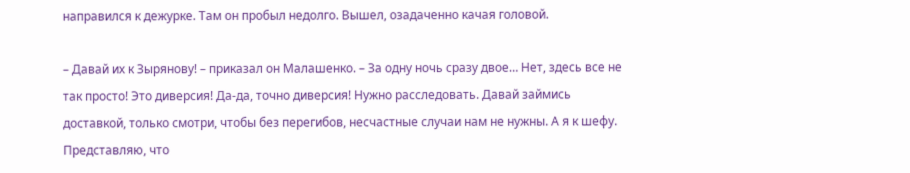направился к дежурке. Там он пробыл недолго. Вышел, озадаченно качая головой.

– Давай их к Зырянову! – приказал он Малашенко. – За одну ночь сразу двое… Нет, здесь все не так просто! Это диверсия! Да-да, точно диверсия! Нужно расследовать. Давай займись доставкой, только смотри, чтобы без перегибов, несчастные случаи нам не нужны. А я к шефу. Представляю, что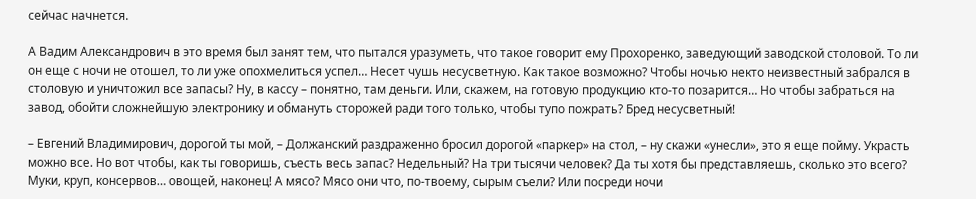сейчас начнется.

А Вадим Александрович в это время был занят тем, что пытался уразуметь, что такое говорит ему Прохоренко, заведующий заводской столовой. То ли он еще с ночи не отошел, то ли уже опохмелиться успел… Несет чушь несусветную. Как такое возможно? Чтобы ночью некто неизвестный забрался в столовую и уничтожил все запасы? Ну, в кассу – понятно, там деньги. Или, скажем, на готовую продукцию кто-то позарится… Но чтобы забраться на завод, обойти сложнейшую электронику и обмануть сторожей ради того только, чтобы тупо пожрать? Бред несусветный!

– Евгений Владимирович, дорогой ты мой, – Должанский раздраженно бросил дорогой «паркер» на стол, – ну скажи «унесли», это я еще пойму. Украсть можно все. Но вот чтобы, как ты говоришь, съесть весь запас? Недельный? На три тысячи человек? Да ты хотя бы представляешь, сколько это всего? Муки, круп, консервов… овощей, наконец! А мясо? Мясо они что, по-твоему, сырым съели? Или посреди ночи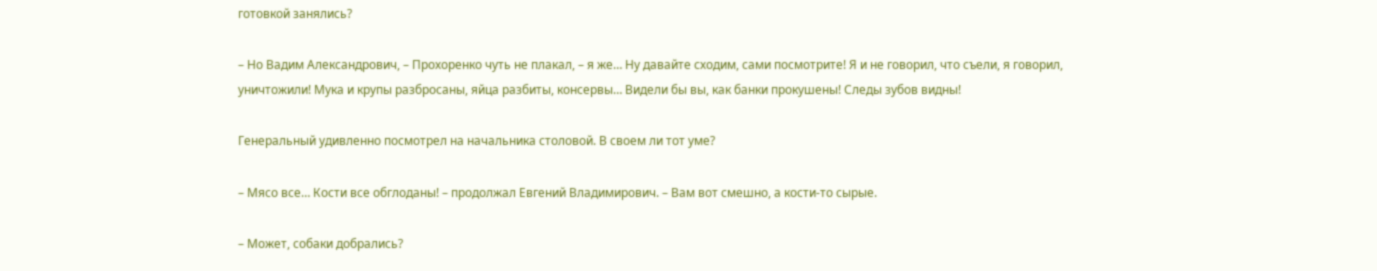готовкой занялись?

– Но Вадим Александрович, – Прохоренко чуть не плакал, – я же… Ну давайте сходим, сами посмотрите! Я и не говорил, что съели, я говорил, уничтожили! Мука и крупы разбросаны, яйца разбиты, консервы… Видели бы вы, как банки прокушены! Следы зубов видны!

Генеральный удивленно посмотрел на начальника столовой. В своем ли тот уме?

– Мясо все… Кости все обглоданы! – продолжал Евгений Владимирович. – Вам вот смешно, а кости‑то сырые.

– Может, собаки добрались?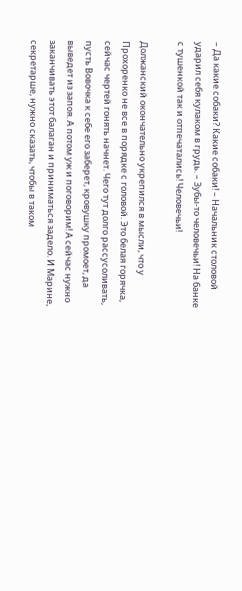– Да какие собаки? Какие собаки! – Начальник столовой ударил себя кулаком в грудь. – Зубы‑то человечьи! На банке с тушенкой так и отпечатались! Человечьи!

Должанский окончательно укрепился в мысли, что у Прохоренко не все в порядке с головой. Это белая горячка, сейчас чертей гонять начнет. Чего тут долго рассусоливать, пусть Вовочка к себе его заберет, кровушку промоет, да выведет из запоя. А потом уж и поговорим! А сейчас нужно заканчивать этот балаган и приниматься задело. И Марине, секретарше, нужно сказать, чтобы в таком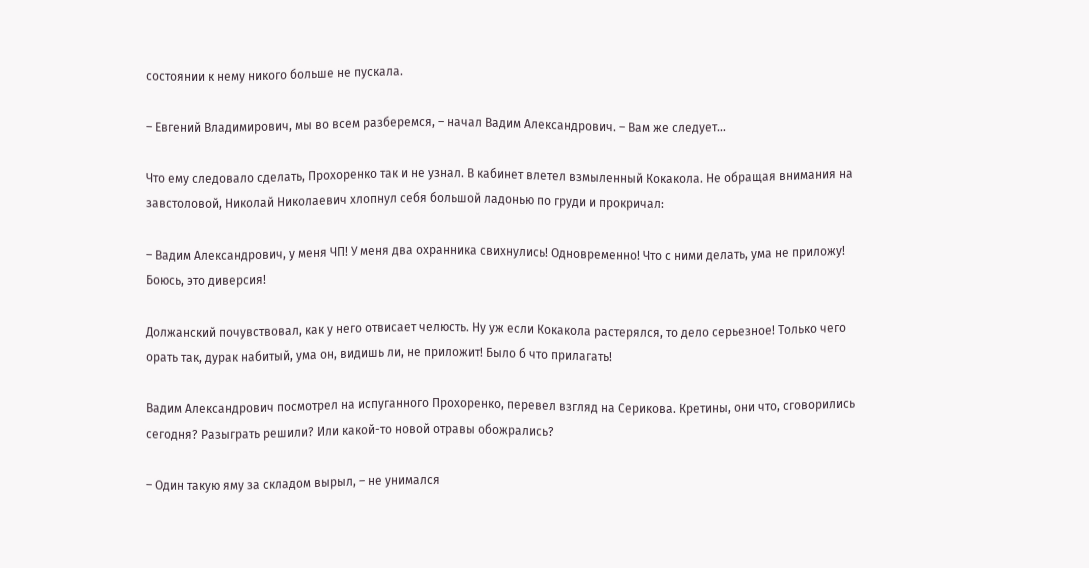состоянии к нему никого больше не пускала.

– Евгений Владимирович, мы во всем разберемся, – начал Вадим Александрович. – Вам же следует…

Что ему следовало сделать, Прохоренко так и не узнал. В кабинет влетел взмыленный Кокакола. Не обращая внимания на завстоловой, Николай Николаевич хлопнул себя большой ладонью по груди и прокричал:

– Вадим Александрович, у меня ЧП! У меня два охранника свихнулись! Одновременно! Что с ними делать, ума не приложу! Боюсь, это диверсия!

Должанский почувствовал, как у него отвисает челюсть. Ну уж если Кокакола растерялся, то дело серьезное! Только чего орать так, дурак набитый, ума он, видишь ли, не приложит! Было б что прилагать!

Вадим Александрович посмотрел на испуганного Прохоренко, перевел взгляд на Серикова. Кретины, они что, сговорились сегодня? Разыграть решили? Или какой-то новой отравы обожрались?

– Один такую яму за складом вырыл, – не унимался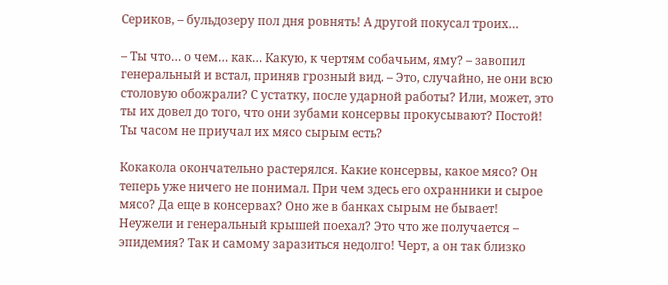Сериков, – бульдозеру пол дня ровнять! А другой покусал троих…

– Ты что… о чем… как… Какую, к чертям собачьим, яму? – завопил генеральный и встал, приняв грозный вид. – Это, случайно, не они всю столовую обожрали? С устатку, после ударной работы? Или, может, это ты их довел до того, что они зубами консервы прокусывают? Постой! Ты часом не приучал их мясо сырым есть?

Кокакола окончательно растерялся. Какие консервы, какое мясо? Он теперь уже ничего не понимал. При чем здесь его охранники и сырое мясо? Да еще в консервах? Оно же в банках сырым не бывает! Неужели и генеральный крышей поехал? Это что же получается – эпидемия? Так и самому заразиться недолго! Черт, а он так близко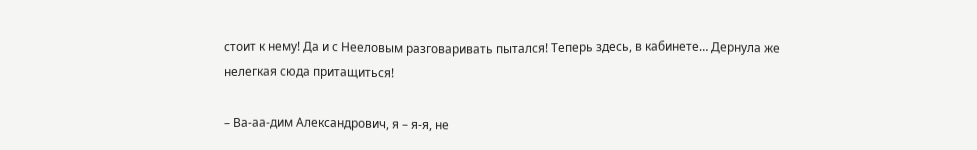стоит к нему! Да и с Нееловым разговаривать пытался! Теперь здесь, в кабинете… Дернула же нелегкая сюда притащиться!

– Ва‑аа‑дим Александрович, я – я‑я, не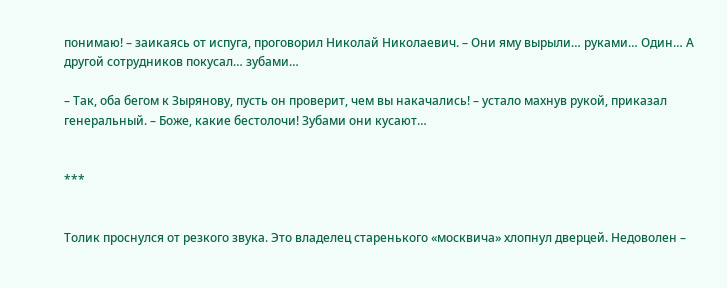понимаю! – заикаясь от испуга, проговорил Николай Николаевич. – Они яму вырыли… руками… Один… А другой сотрудников покусал… зубами…

– Так, оба бегом к Зырянову, пусть он проверит, чем вы накачались! – устало махнув рукой, приказал генеральный. – Боже, какие бестолочи! Зубами они кусают…


***


Толик проснулся от резкого звука. Это владелец старенького «москвича» хлопнул дверцей. Недоволен –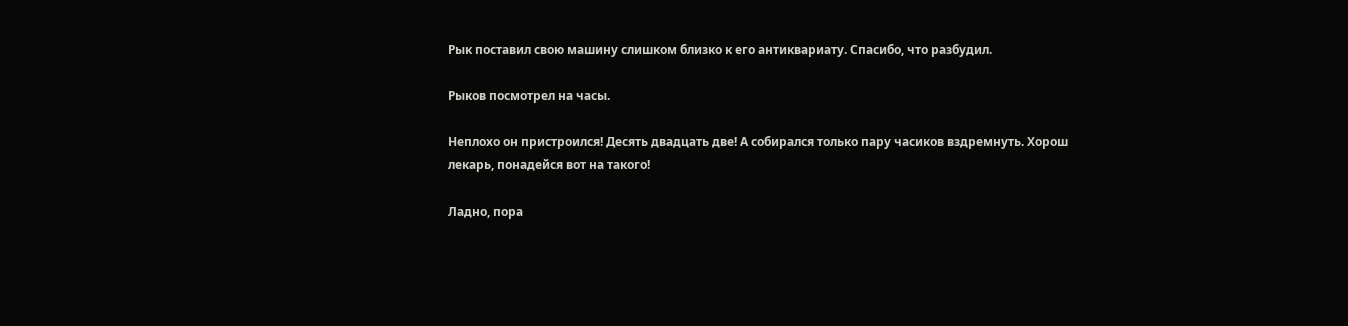Рык поставил свою машину слишком близко к его антиквариату. Спасибо, что разбудил.

Рыков посмотрел на часы.

Неплохо он пристроился! Десять двадцать две! А собирался только пару часиков вздремнуть. Хорош лекарь, понадейся вот на такого!

Ладно, пора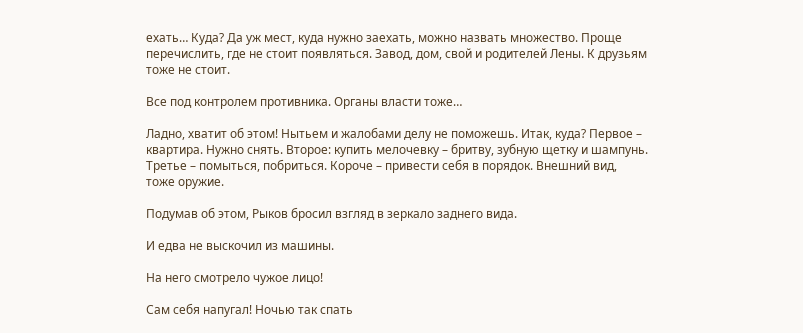ехать… Куда? Да уж мест, куда нужно заехать, можно назвать множество. Проще перечислить, где не стоит появляться. Завод, дом, свой и родителей Лены. К друзьям тоже не стоит.

Все под контролем противника. Органы власти тоже…

Ладно, хватит об этом! Нытьем и жалобами делу не поможешь. Итак, куда? Первое – квартира. Нужно снять. Второе: купить мелочевку – бритву, зубную щетку и шампунь. Третье – помыться, побриться. Короче – привести себя в порядок. Внешний вид, тоже оружие.

Подумав об этом, Рыков бросил взгляд в зеркало заднего вида.

И едва не выскочил из машины.

На него смотрело чужое лицо!

Сам себя напугал! Ночью так спать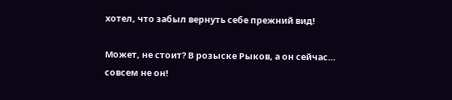хотел, что забыл вернуть себе прежний вид!

Может, не стоит? В розыске Рыков, а он сейчас… совсем не он!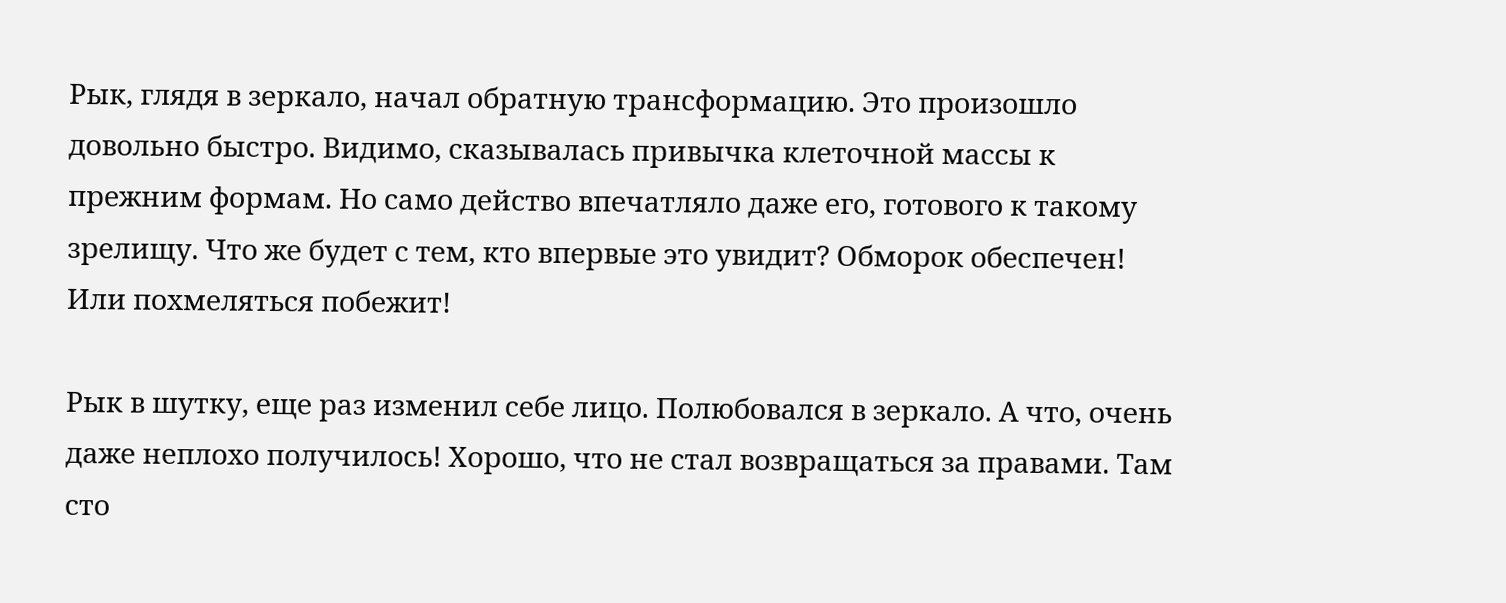Рык, глядя в зеркало, начал обратную трансформацию. Это произошло довольно быстро. Видимо, сказывалась привычка клеточной массы к прежним формам. Но само действо впечатляло даже его, готового к такому зрелищу. Что же будет с тем, кто впервые это увидит? Обморок обеспечен! Или похмеляться побежит!

Рык в шутку, еще раз изменил себе лицо. Полюбовался в зеркало. А что, очень даже неплохо получилось! Хорошо, что не стал возвращаться за правами. Там сто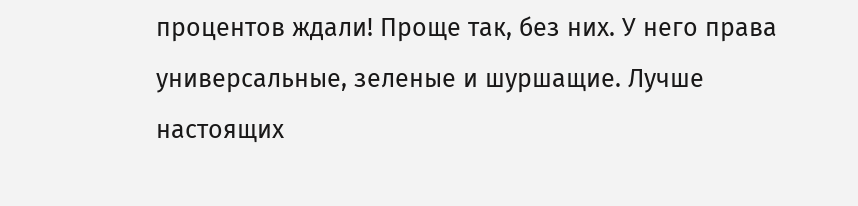процентов ждали! Проще так, без них. У него права универсальные, зеленые и шуршащие. Лучше настоящих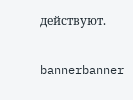действуют.

bannerbanner